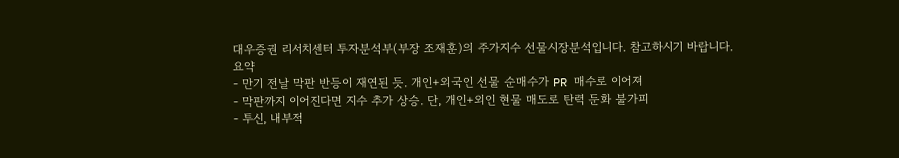대우증권 리서치센터 투자분석부(부장 조재훈)의 주가지수 선물시장분석입니다. 참고하시기 바랍니다.
요약
- 만기 전날 막판 반등이 재연된 듯. 개인+외국인 선물 순매수가 PR 매수로 이어져
- 막판까지 이어진다면 지수 추가 상승. 단, 개인+외인 현물 매도로 탄력 둔화 불가피
- 투신, 내부적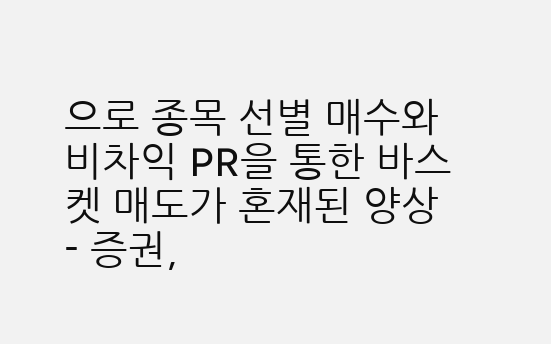으로 종목 선별 매수와 비차익 PR을 통한 바스켓 매도가 혼재된 양상
- 증권,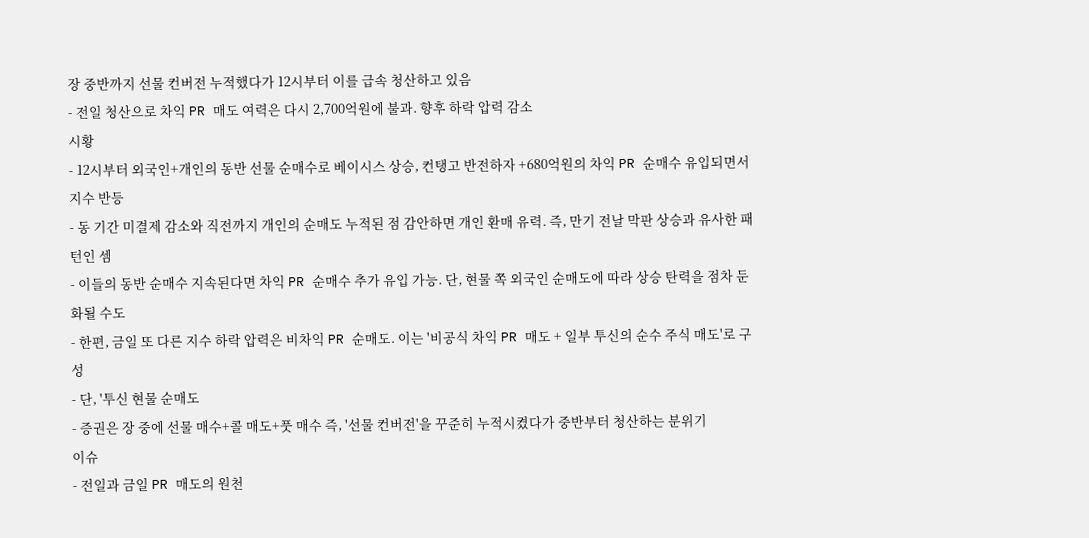장 중반까지 선물 컨버전 누적했다가 12시부터 이를 급속 청산하고 있음
- 전일 청산으로 차익 PR 매도 여력은 다시 2,700억원에 불과. 향후 하락 압력 감소
시황
- 12시부터 외국인+개인의 동반 선물 순매수로 베이시스 상승, 컨탱고 반전하자 +680억원의 차익 PR 순매수 유입되면서 지수 반등
- 동 기간 미결제 감소와 직전까지 개인의 순매도 누적된 점 감안하면 개인 환매 유력. 즉, 만기 전날 막판 상승과 유사한 패턴인 셈
- 이들의 동반 순매수 지속된다면 차익 PR 순매수 추가 유입 가능. 단, 현물 쪽 외국인 순매도에 따라 상승 탄력을 점차 둔화될 수도
- 한편, 금일 또 다른 지수 하락 압력은 비차익 PR 순매도. 이는 '비공식 차익 PR 매도 + 일부 투신의 순수 주식 매도'로 구성
- 단, '투신 현물 순매도
- 증권은 장 중에 선물 매수+콜 매도+풋 매수 즉, '선물 컨버전'을 꾸준히 누적시켰다가 중반부터 청산하는 분위기
이슈
- 전일과 금일 PR 매도의 원천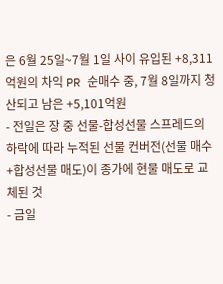은 6월 25일~7월 1일 사이 유입된 +8,311억원의 차익 PR 순매수 중, 7월 8일까지 청산되고 남은 +5,101억원
- 전일은 장 중 선물-합성선물 스프레드의 하락에 따라 누적된 선물 컨버전(선물 매수+합성선물 매도)이 종가에 현물 매도로 교체된 것
- 금일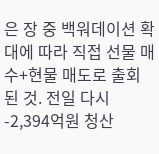은 장 중 백워데이션 확대에 따라 직접 선물 매수+현물 매도로 출회된 것. 전일 다시 -2,394억원 청산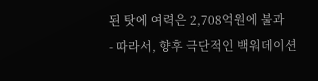된 탓에 여력은 2,708억원에 불과
- 따라서, 향후 극단적인 백워데이션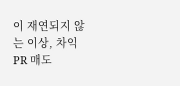이 재연되지 않는 이상, 차익 PR 매도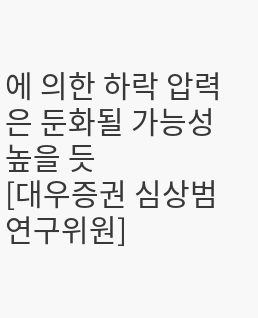에 의한 하락 압력은 둔화될 가능성 높을 듯
[대우증권 심상범 연구위원]